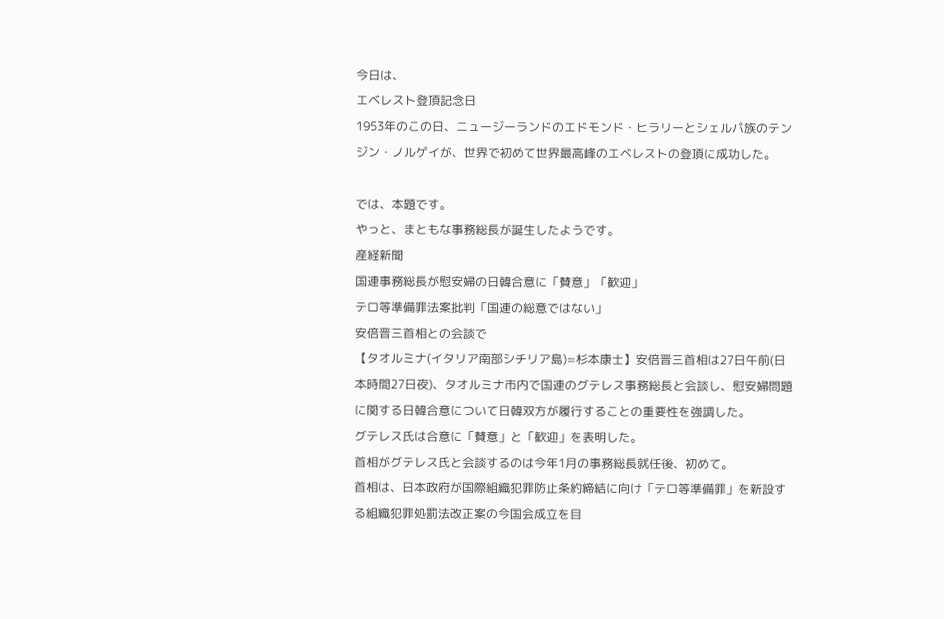今日は、
エベレスト登頂記念日
1953年のこの日、ニュージーランドのエドモンド・ヒラリーとシェルパ族のテンジン・ノルゲイが、世界で初めて世界最高峰のエベレストの登頂に成功した。

では、本題です。
やっと、まともな事務総長が誕生したようです。
産経新聞
国連事務総長が慰安婦の日韓合意に「賛意」「歓迎」
テロ等準備罪法案批判「国連の総意ではない」
安倍晋三首相との会談で
【タオルミナ(イタリア南部シチリア島)=杉本康士】安倍晋三首相は27日午前(日本時間27日夜)、タオルミナ市内で国連のグテレス事務総長と会談し、慰安婦問題に関する日韓合意について日韓双方が履行することの重要性を強調した。
グテレス氏は合意に「賛意」と「歓迎」を表明した。
首相がグテレス氏と会談するのは今年1月の事務総長就任後、初めて。
首相は、日本政府が国際組織犯罪防止条約締結に向け「テロ等準備罪」を新設する組織犯罪処罰法改正案の今国会成立を目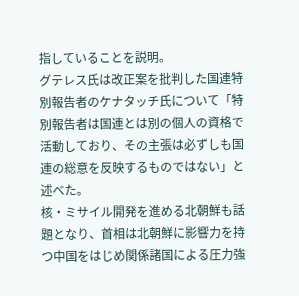指していることを説明。
グテレス氏は改正案を批判した国連特別報告者のケナタッチ氏について「特別報告者は国連とは別の個人の資格で活動しており、その主張は必ずしも国連の総意を反映するものではない」と述べた。
核・ミサイル開発を進める北朝鮮も話題となり、首相は北朝鮮に影響力を持つ中国をはじめ関係諸国による圧力強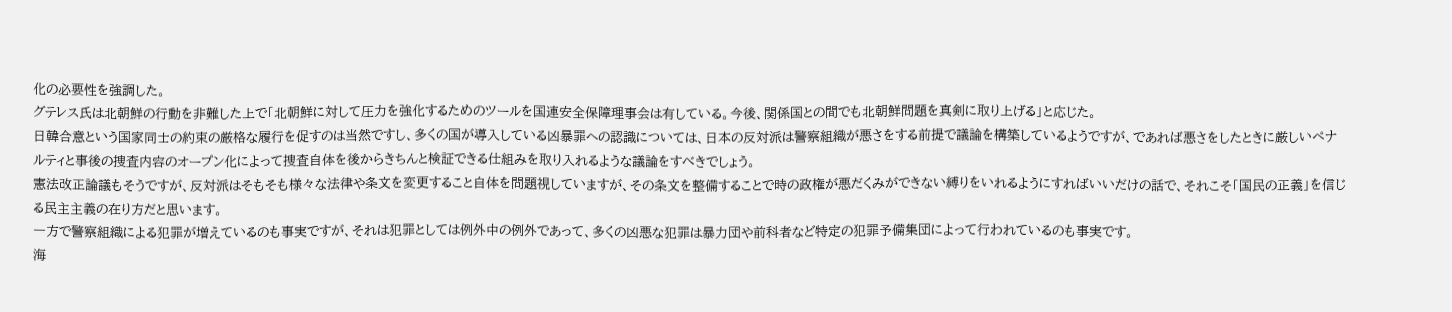化の必要性を強調した。
グテレス氏は北朝鮮の行動を非難した上で「北朝鮮に対して圧力を強化するためのツールを国連安全保障理事会は有している。今後、関係国との間でも北朝鮮問題を真剣に取り上げる」と応じた。
日韓合意という国家同士の約束の厳格な履行を促すのは当然ですし、多くの国が導入している凶暴罪への認識については、日本の反対派は警察組織が悪さをする前提で議論を構築しているようですが、であれば悪さをしたときに厳しいペナルティと事後の捜査内容のオープン化によって捜査自体を後からきちんと検証できる仕組みを取り入れるような議論をすべきでしょう。
憲法改正論議もそうですが、反対派はそもそも様々な法律や条文を変更すること自体を問題視していますが、その条文を整備することで時の政権が悪だくみができない縛りをいれるようにすればいいだけの話で、それこそ「国民の正義」を信じる民主主義の在り方だと思います。
一方で警察組織による犯罪が増えているのも事実ですが、それは犯罪としては例外中の例外であって、多くの凶悪な犯罪は暴力団や前科者など特定の犯罪予備集団によって行われているのも事実です。
海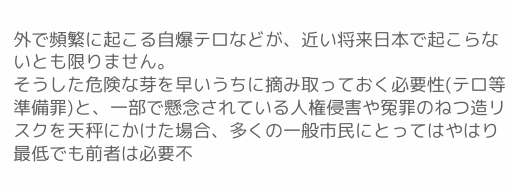外で頻繁に起こる自爆テロなどが、近い将来日本で起こらないとも限りません。
そうした危険な芽を早いうちに摘み取っておく必要性(テロ等準備罪)と、一部で懸念されている人権侵害や冤罪のねつ造リスクを天秤にかけた場合、多くの一般市民にとってはやはり最低でも前者は必要不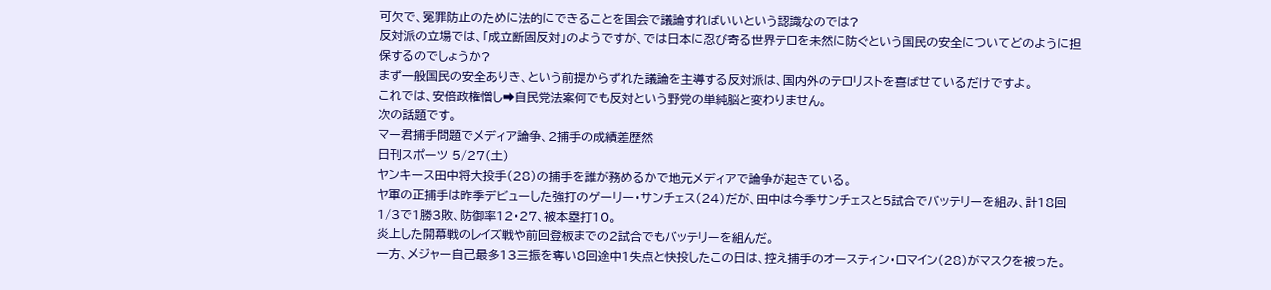可欠で、冤罪防止のために法的にできることを国会で議論すればいいという認識なのでは?
反対派の立場では、「成立断固反対」のようですが、では日本に忍び寄る世界テロを未然に防ぐという国民の安全についてどのように担保するのでしょうか?
まず一般国民の安全ありき、という前提からずれた議論を主導する反対派は、国内外のテロリストを喜ばせているだけですよ。
これでは、安倍政権憎し➡自民党法案何でも反対という野党の単純脳と変わりません。
次の話題です。
マー君捕手問題でメディア論争、2捕手の成績差歴然
日刊スポーツ 5/27(土)
ヤンキース田中将大投手(28)の捕手を誰が務めるかで地元メディアで論争が起きている。
ヤ軍の正捕手は昨季デビューした強打のゲーリー・サンチェス(24)だが、田中は今季サンチェスと5試合でバッテリーを組み、計18回1/3で1勝3敗、防御率12・27、被本塁打10。
炎上した開幕戦のレイズ戦や前回登板までの2試合でもバッテリーを組んだ。
一方、メジャー自己最多13三振を奪い8回途中1失点と快投したこの日は、控え捕手のオースティン・ロマイン(28)がマスクを被った。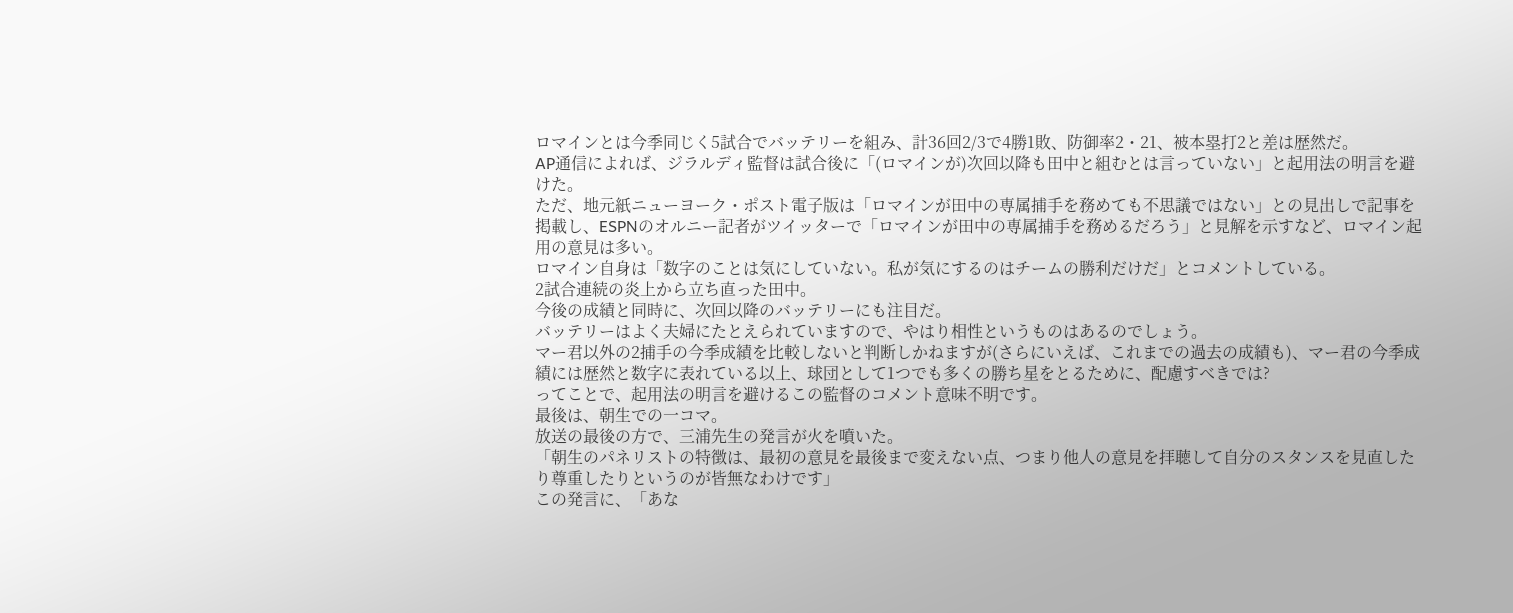ロマインとは今季同じく5試合でバッテリーを組み、計36回2/3で4勝1敗、防御率2・21、被本塁打2と差は歴然だ。
AP通信によれば、ジラルディ監督は試合後に「(ロマインが)次回以降も田中と組むとは言っていない」と起用法の明言を避けた。
ただ、地元紙ニューヨーク・ポスト電子版は「ロマインが田中の専属捕手を務めても不思議ではない」との見出しで記事を掲載し、ESPNのオルニー記者がツイッターで「ロマインが田中の専属捕手を務めるだろう」と見解を示すなど、ロマイン起用の意見は多い。
ロマイン自身は「数字のことは気にしていない。私が気にするのはチームの勝利だけだ」とコメントしている。
2試合連続の炎上から立ち直った田中。
今後の成績と同時に、次回以降のバッテリーにも注目だ。
バッテリーはよく夫婦にたとえられていますので、やはり相性というものはあるのでしょう。
マー君以外の2捕手の今季成績を比較しないと判断しかねますが(さらにいえば、これまでの過去の成績も)、マー君の今季成績には歴然と数字に表れている以上、球団として1つでも多くの勝ち星をとるために、配慮すべきでは?
ってことで、起用法の明言を避けるこの監督のコメント意味不明です。
最後は、朝生での一コマ。
放送の最後の方で、三浦先生の発言が火を噴いた。
「朝生のパネリストの特徴は、最初の意見を最後まで変えない点、つまり他人の意見を拝聴して自分のスタンスを見直したり尊重したりというのが皆無なわけです」
この発言に、「あな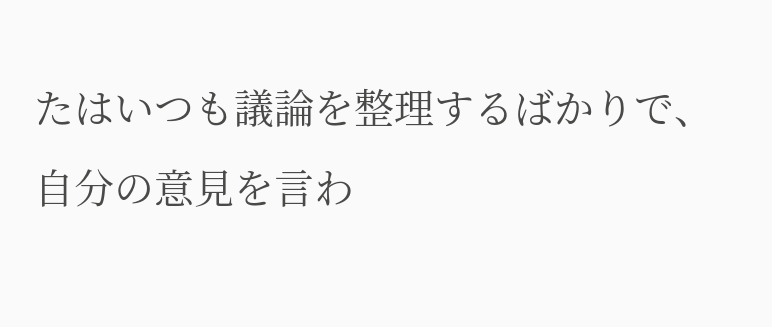たはいつも議論を整理するばかりで、自分の意見を言わ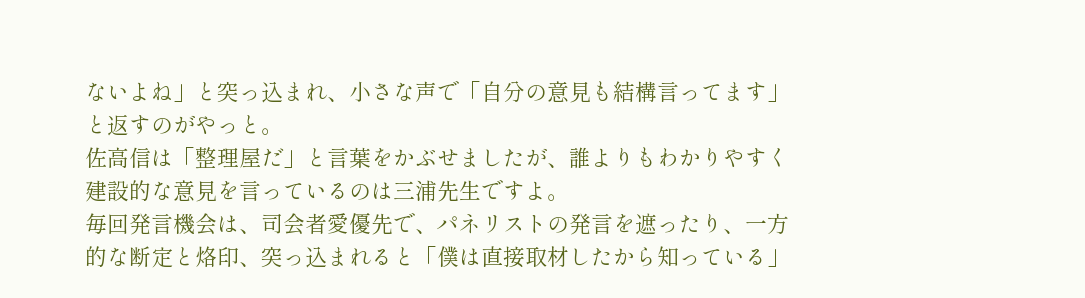ないよね」と突っ込まれ、小さな声で「自分の意見も結構言ってます」と返すのがやっと。
佐高信は「整理屋だ」と言葉をかぶせましたが、誰よりもわかりやすく建設的な意見を言っているのは三浦先生ですよ。
毎回発言機会は、司会者愛優先で、パネリストの発言を遮ったり、一方的な断定と烙印、突っ込まれると「僕は直接取材したから知っている」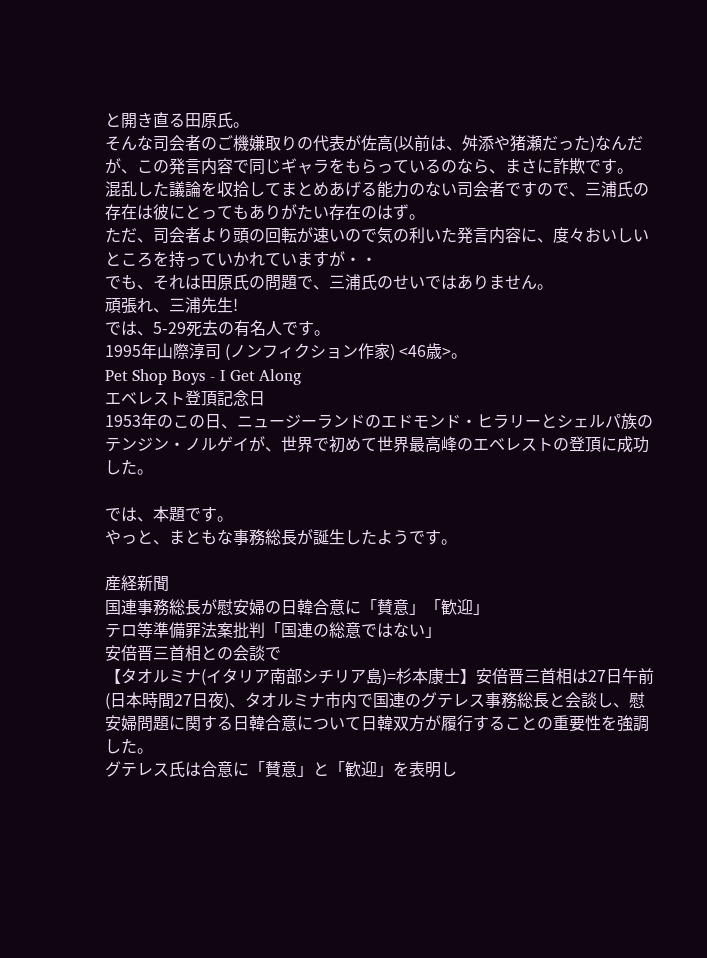と開き直る田原氏。
そんな司会者のご機嫌取りの代表が佐高(以前は、舛添や猪瀬だった)なんだが、この発言内容で同じギャラをもらっているのなら、まさに詐欺です。
混乱した議論を収拾してまとめあげる能力のない司会者ですので、三浦氏の存在は彼にとってもありがたい存在のはず。
ただ、司会者より頭の回転が速いので気の利いた発言内容に、度々おいしいところを持っていかれていますが・・
でも、それは田原氏の問題で、三浦氏のせいではありません。
頑張れ、三浦先生!
では、5-29死去の有名人です。
1995年山際淳司 (ノンフィクション作家) <46歳>。
Pet Shop Boys - I Get Along
エベレスト登頂記念日
1953年のこの日、ニュージーランドのエドモンド・ヒラリーとシェルパ族のテンジン・ノルゲイが、世界で初めて世界最高峰のエベレストの登頂に成功した。

では、本題です。
やっと、まともな事務総長が誕生したようです。

産経新聞
国連事務総長が慰安婦の日韓合意に「賛意」「歓迎」
テロ等準備罪法案批判「国連の総意ではない」
安倍晋三首相との会談で
【タオルミナ(イタリア南部シチリア島)=杉本康士】安倍晋三首相は27日午前(日本時間27日夜)、タオルミナ市内で国連のグテレス事務総長と会談し、慰安婦問題に関する日韓合意について日韓双方が履行することの重要性を強調した。
グテレス氏は合意に「賛意」と「歓迎」を表明し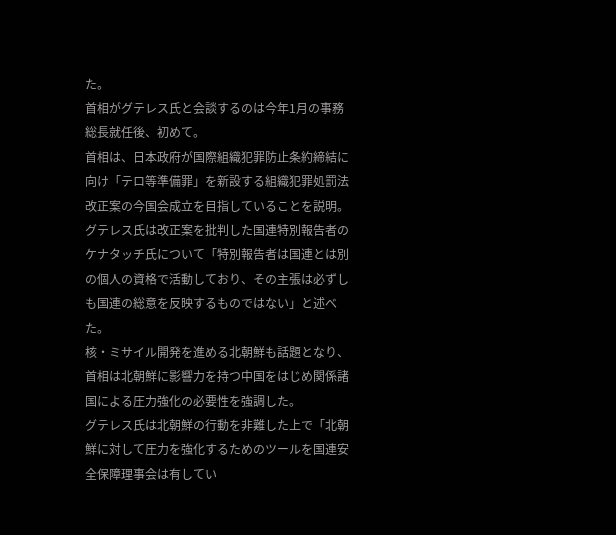た。
首相がグテレス氏と会談するのは今年1月の事務総長就任後、初めて。
首相は、日本政府が国際組織犯罪防止条約締結に向け「テロ等準備罪」を新設する組織犯罪処罰法改正案の今国会成立を目指していることを説明。
グテレス氏は改正案を批判した国連特別報告者のケナタッチ氏について「特別報告者は国連とは別の個人の資格で活動しており、その主張は必ずしも国連の総意を反映するものではない」と述べた。
核・ミサイル開発を進める北朝鮮も話題となり、首相は北朝鮮に影響力を持つ中国をはじめ関係諸国による圧力強化の必要性を強調した。
グテレス氏は北朝鮮の行動を非難した上で「北朝鮮に対して圧力を強化するためのツールを国連安全保障理事会は有してい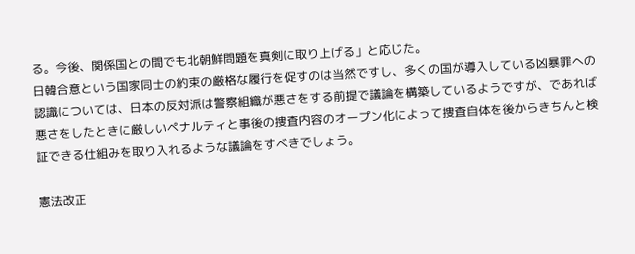る。今後、関係国との間でも北朝鮮問題を真剣に取り上げる」と応じた。
日韓合意という国家同士の約束の厳格な履行を促すのは当然ですし、多くの国が導入している凶暴罪への認識については、日本の反対派は警察組織が悪さをする前提で議論を構築しているようですが、であれば悪さをしたときに厳しいペナルティと事後の捜査内容のオープン化によって捜査自体を後からきちんと検証できる仕組みを取り入れるような議論をすべきでしょう。

憲法改正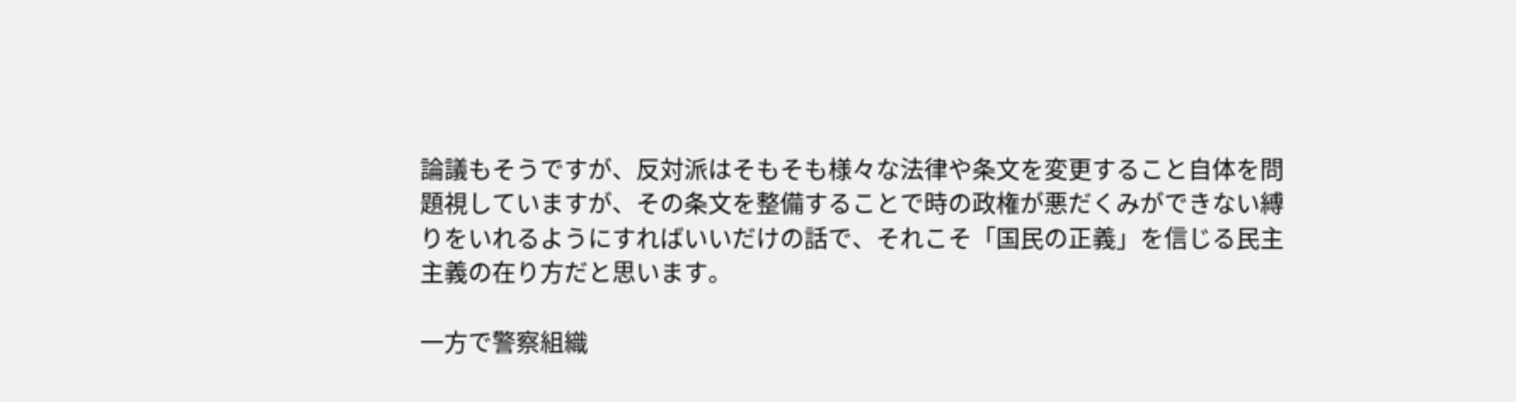論議もそうですが、反対派はそもそも様々な法律や条文を変更すること自体を問題視していますが、その条文を整備することで時の政権が悪だくみができない縛りをいれるようにすればいいだけの話で、それこそ「国民の正義」を信じる民主主義の在り方だと思います。

一方で警察組織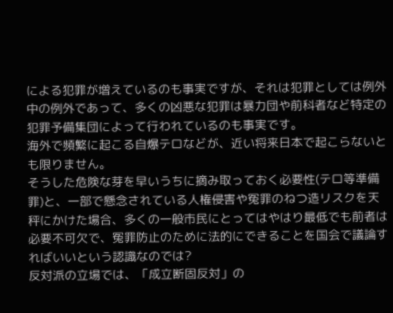による犯罪が増えているのも事実ですが、それは犯罪としては例外中の例外であって、多くの凶悪な犯罪は暴力団や前科者など特定の犯罪予備集団によって行われているのも事実です。
海外で頻繁に起こる自爆テロなどが、近い将来日本で起こらないとも限りません。
そうした危険な芽を早いうちに摘み取っておく必要性(テロ等準備罪)と、一部で懸念されている人権侵害や冤罪のねつ造リスクを天秤にかけた場合、多くの一般市民にとってはやはり最低でも前者は必要不可欠で、冤罪防止のために法的にできることを国会で議論すればいいという認識なのでは?
反対派の立場では、「成立断固反対」の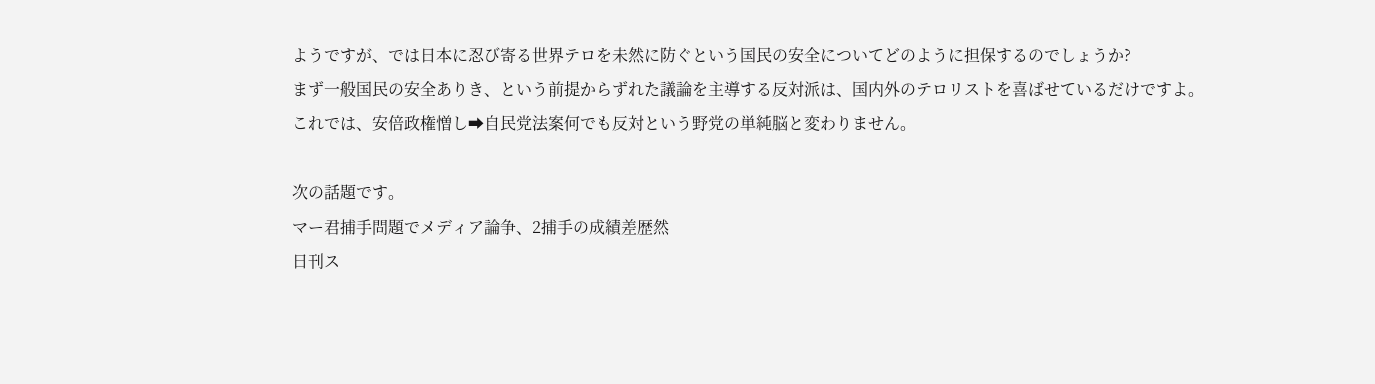ようですが、では日本に忍び寄る世界テロを未然に防ぐという国民の安全についてどのように担保するのでしょうか?
まず一般国民の安全ありき、という前提からずれた議論を主導する反対派は、国内外のテロリストを喜ばせているだけですよ。
これでは、安倍政権憎し➡自民党法案何でも反対という野党の単純脳と変わりません。

次の話題です。
マー君捕手問題でメディア論争、2捕手の成績差歴然
日刊ス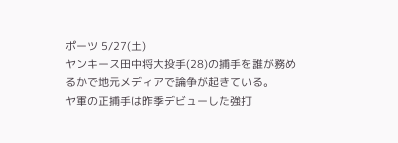ポーツ 5/27(土)
ヤンキース田中将大投手(28)の捕手を誰が務めるかで地元メディアで論争が起きている。
ヤ軍の正捕手は昨季デビューした強打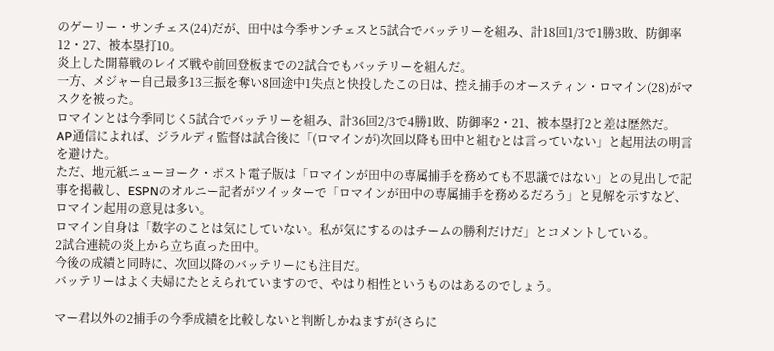のゲーリー・サンチェス(24)だが、田中は今季サンチェスと5試合でバッテリーを組み、計18回1/3で1勝3敗、防御率12・27、被本塁打10。
炎上した開幕戦のレイズ戦や前回登板までの2試合でもバッテリーを組んだ。
一方、メジャー自己最多13三振を奪い8回途中1失点と快投したこの日は、控え捕手のオースティン・ロマイン(28)がマスクを被った。
ロマインとは今季同じく5試合でバッテリーを組み、計36回2/3で4勝1敗、防御率2・21、被本塁打2と差は歴然だ。
AP通信によれば、ジラルディ監督は試合後に「(ロマインが)次回以降も田中と組むとは言っていない」と起用法の明言を避けた。
ただ、地元紙ニューヨーク・ポスト電子版は「ロマインが田中の専属捕手を務めても不思議ではない」との見出しで記事を掲載し、ESPNのオルニー記者がツイッターで「ロマインが田中の専属捕手を務めるだろう」と見解を示すなど、ロマイン起用の意見は多い。
ロマイン自身は「数字のことは気にしていない。私が気にするのはチームの勝利だけだ」とコメントしている。
2試合連続の炎上から立ち直った田中。
今後の成績と同時に、次回以降のバッテリーにも注目だ。
バッテリーはよく夫婦にたとえられていますので、やはり相性というものはあるのでしょう。

マー君以外の2捕手の今季成績を比較しないと判断しかねますが(さらに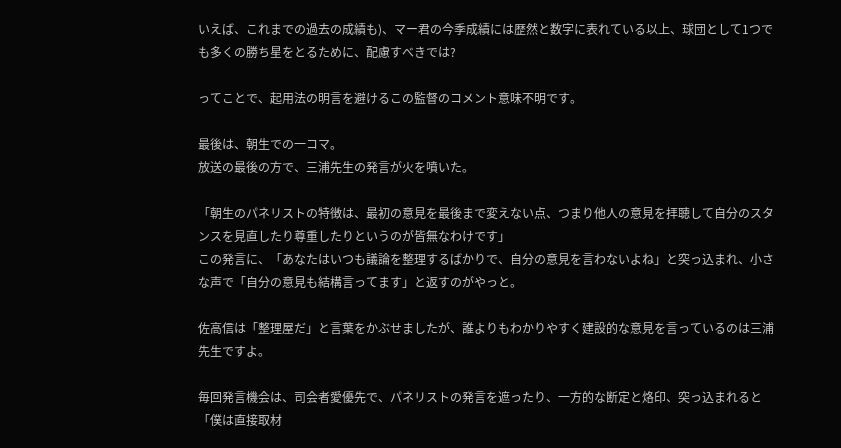いえば、これまでの過去の成績も)、マー君の今季成績には歴然と数字に表れている以上、球団として1つでも多くの勝ち星をとるために、配慮すべきでは?

ってことで、起用法の明言を避けるこの監督のコメント意味不明です。

最後は、朝生での一コマ。
放送の最後の方で、三浦先生の発言が火を噴いた。

「朝生のパネリストの特徴は、最初の意見を最後まで変えない点、つまり他人の意見を拝聴して自分のスタンスを見直したり尊重したりというのが皆無なわけです」
この発言に、「あなたはいつも議論を整理するばかりで、自分の意見を言わないよね」と突っ込まれ、小さな声で「自分の意見も結構言ってます」と返すのがやっと。

佐高信は「整理屋だ」と言葉をかぶせましたが、誰よりもわかりやすく建設的な意見を言っているのは三浦先生ですよ。

毎回発言機会は、司会者愛優先で、パネリストの発言を遮ったり、一方的な断定と烙印、突っ込まれると「僕は直接取材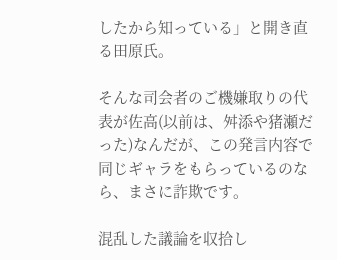したから知っている」と開き直る田原氏。

そんな司会者のご機嫌取りの代表が佐高(以前は、舛添や猪瀬だった)なんだが、この発言内容で同じギャラをもらっているのなら、まさに詐欺です。

混乱した議論を収拾し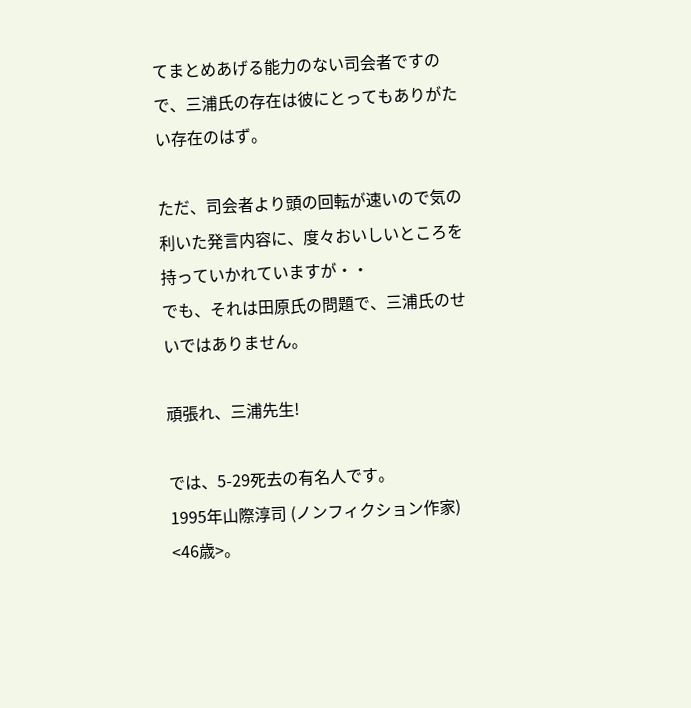てまとめあげる能力のない司会者ですので、三浦氏の存在は彼にとってもありがたい存在のはず。

ただ、司会者より頭の回転が速いので気の利いた発言内容に、度々おいしいところを持っていかれていますが・・
でも、それは田原氏の問題で、三浦氏のせいではありません。

頑張れ、三浦先生!

では、5-29死去の有名人です。
1995年山際淳司 (ノンフィクション作家) <46歳>。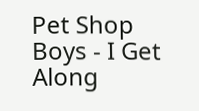Pet Shop Boys - I Get Along